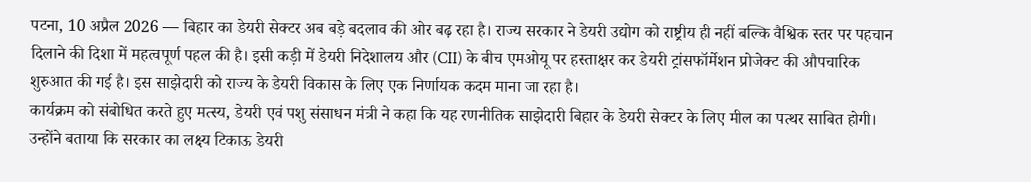पटना, 10 अप्रैल 2026 — बिहार का डेयरी सेक्टर अब बड़े बदलाव की ओर बढ़ रहा है। राज्य सरकार ने डेयरी उद्योग को राष्ट्रीय ही नहीं बल्कि वैश्विक स्तर पर पहचान दिलाने की दिशा में महत्वपूर्ण पहल की है। इसी कड़ी में डेयरी निदेशालय और (CII) के बीच एमओयू पर हस्ताक्षर कर डेयरी ट्रांसफॉर्मेशन प्रोजेक्ट की औपचारिक शुरुआत की गई है। इस साझेदारी को राज्य के डेयरी विकास के लिए एक निर्णायक कदम माना जा रहा है।
कार्यक्रम को संबोधित करते हुए मत्स्य, डेयरी एवं पशु संसाधन मंत्री ने कहा कि यह रणनीतिक साझेदारी बिहार के डेयरी सेक्टर के लिए मील का पत्थर साबित होगी। उन्होंने बताया कि सरकार का लक्ष्य टिकाऊ डेयरी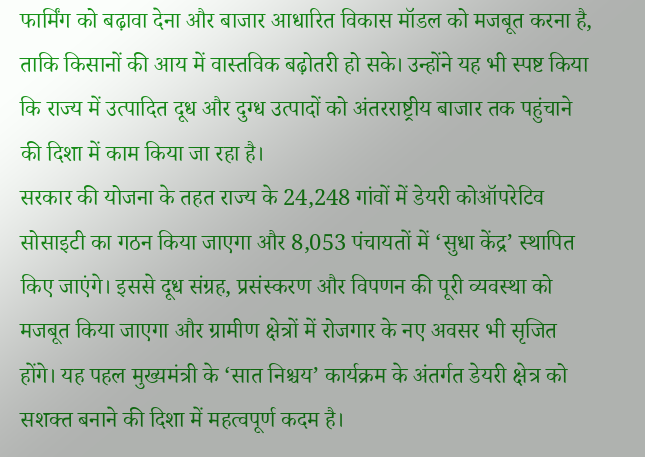फार्मिंग को बढ़ावा देना और बाजार आधारित विकास मॉडल को मजबूत करना है, ताकि किसानों की आय में वास्तविक बढ़ोतरी हो सके। उन्होंने यह भी स्पष्ट किया कि राज्य में उत्पादित दूध और दुग्ध उत्पादों को अंतरराष्ट्रीय बाजार तक पहुंचाने की दिशा में काम किया जा रहा है।
सरकार की योजना के तहत राज्य के 24,248 गांवों में डेयरी कोऑपरेटिव सोसाइटी का गठन किया जाएगा और 8,053 पंचायतों में ‘सुधा केंद्र’ स्थापित किए जाएंगे। इससे दूध संग्रह, प्रसंस्करण और विपणन की पूरी व्यवस्था को मजबूत किया जाएगा और ग्रामीण क्षेत्रों में रोजगार के नए अवसर भी सृजित होंगे। यह पहल मुख्यमंत्री के ‘सात निश्चय’ कार्यक्रम के अंतर्गत डेयरी क्षेत्र को सशक्त बनाने की दिशा में महत्वपूर्ण कदम है।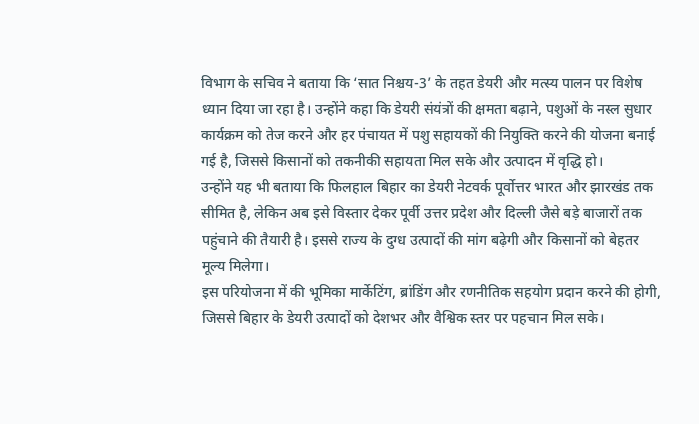विभाग के सचिव ने बताया कि ‘सात निश्चय-3’ के तहत डेयरी और मत्स्य पालन पर विशेष ध्यान दिया जा रहा है। उन्होंने कहा कि डेयरी संयंत्रों की क्षमता बढ़ाने, पशुओं के नस्ल सुधार कार्यक्रम को तेज करने और हर पंचायत में पशु सहायकों की नियुक्ति करने की योजना बनाई गई है, जिससे किसानों को तकनीकी सहायता मिल सके और उत्पादन में वृद्धि हो।
उन्होंने यह भी बताया कि फिलहाल बिहार का डेयरी नेटवर्क पूर्वोत्तर भारत और झारखंड तक सीमित है, लेकिन अब इसे विस्तार देकर पूर्वी उत्तर प्रदेश और दिल्ली जैसे बड़े बाजारों तक पहुंचाने की तैयारी है। इससे राज्य के दुग्ध उत्पादों की मांग बढ़ेगी और किसानों को बेहतर मूल्य मिलेगा।
इस परियोजना में की भूमिका मार्केटिंग, ब्रांडिंग और रणनीतिक सहयोग प्रदान करने की होगी, जिससे बिहार के डेयरी उत्पादों को देशभर और वैश्विक स्तर पर पहचान मिल सके।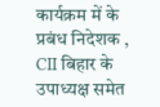कार्यक्रम में के प्रबंध निदेशक , CII बिहार के उपाध्यक्ष समेत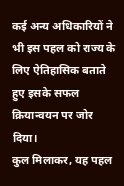कई अन्य अधिकारियों ने भी इस पहल को राज्य के लिए ऐतिहासिक बताते हुए इसके सफल क्रियान्वयन पर जोर दिया।
कुल मिलाकर, यह पहल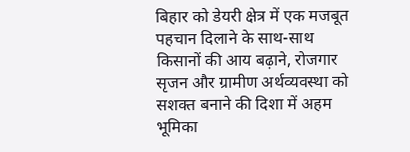बिहार को डेयरी क्षेत्र में एक मजबूत पहचान दिलाने के साथ-साथ किसानों की आय बढ़ाने, रोजगार सृजन और ग्रामीण अर्थव्यवस्था को सशक्त बनाने की दिशा में अहम भूमिका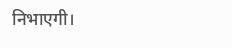निभाएगी।